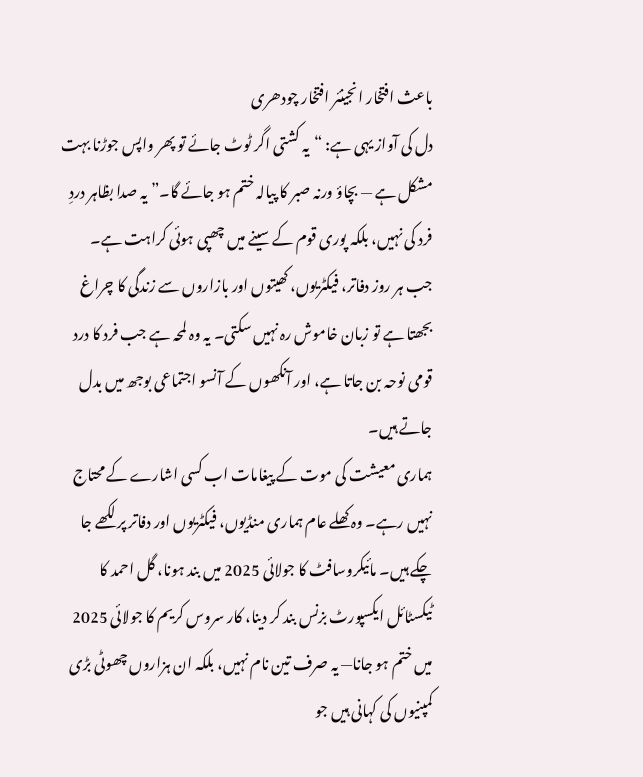باعث افتخار انجینئر افتخار چودھری
دل کی آواز یہی ہے: “یہ کشتی اگر ٹوٹ جائے تو پھر واپس جوڑنا بہت مشکل ہے — بچاؤ ورنہ صبر کا پیالہ ختم ہو جائے گا۔” یہ صدا بظاہر دردِ فرد کی نہیں، بلکہ پوری قوم کے سینے میں چھپی ہوئی کراہت ہے۔ جب ہر روز دفاتر، فیکٹریوں، کھیتوں اور بازاروں سے زندگی کا چراغ بجھتا ہے تو زبان خاموش رہ نہیں سکتی۔ یہ وہ لمحہ ہے جب فرد کا درد قومی نوحہ بن جاتا ہے، اور آنکھوں کے آنسو اجتماعی بوجھ میں بدل جاتے ہیں۔
ہماری معیشت کی موت کے پیغامات اب کسی اشارے کے محتاج نہیں رہے۔ وہ کھلے عام ہماری منڈیوں، فیکٹریوں اور دفاتر پر لکھے جا چکے ہیں۔ مائیکروسافٹ کا جولائی 2025 میں بند ہونا، گل احمد کا ٹیکسٹائل ایکسپورٹ بزنس بند کر دینا، کار سروس کریم کا جولائی 2025 میں ختم ہو جانا— یہ صرف تین نام نہیں، بلکہ ان ہزاروں چھوٹی بڑی کمپنیوں کی کہانی ہیں جو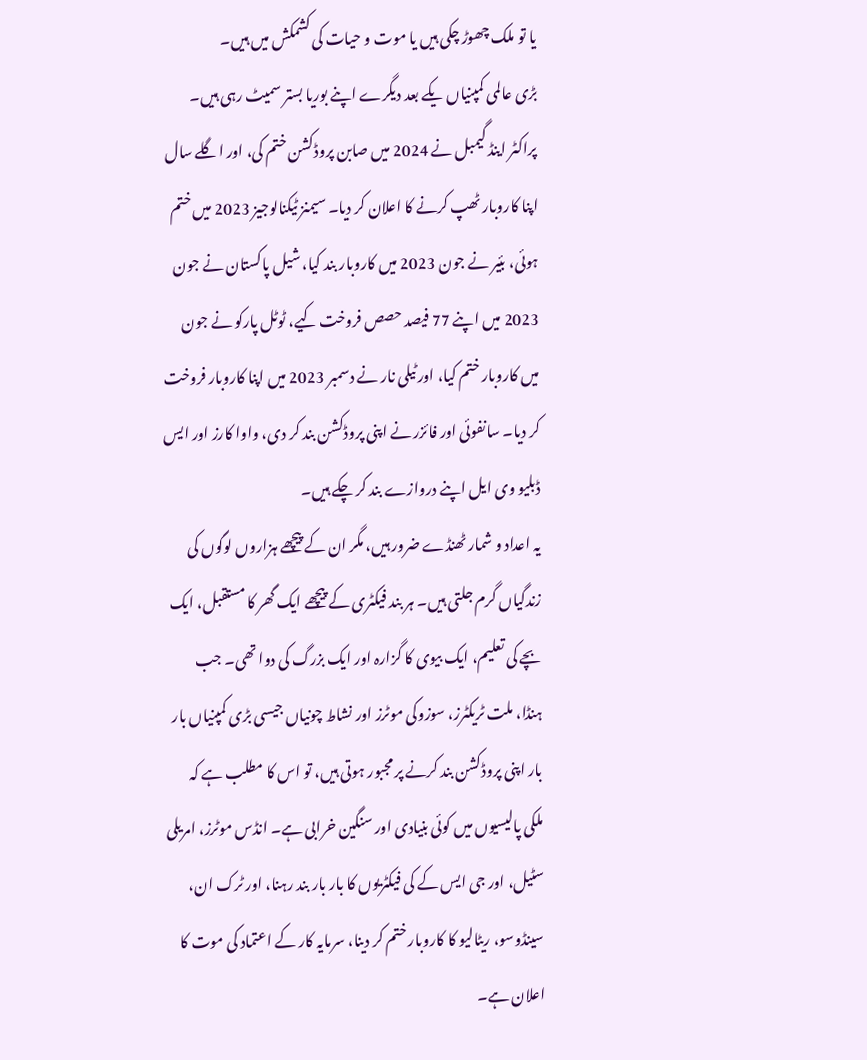یا تو ملک چھوڑ چکی ہیں یا موت و حیات کی کشمکش میں ہیں۔
بڑی عالمی کمپنیاں یکے بعد دیگرے اپنے بوریا بستر سمیٹ رہی ہیں۔ پراکٹر اینڈ گیمبل نے 2024 میں صابن پروڈکشن ختم کی، اور اگلے سال اپنا کاروبار ٹھپ کرنے کا اعلان کر دیا۔ سیمنز ٹیکنالوجیز 2023 میں ختم ہوئی، بئیر نے جون 2023 میں کاروبار بند کیا، شیل پاکستان نے جون 2023 میں اپنے 77 فیصد حصص فروخت کیے، ٹوٹل پارکو نے جون میں کاروبار ختم کیا، اور ٹیلی نار نے دسمبر 2023 میں اپنا کاروبار فروخت کر دیا۔ سانفوئی اور فائزر نے اپنی پروڈکشن بند کر دی، واوا کارز اور ایس ڈبلیو وی ایل اپنے دروازے بند کر چکے ہیں۔
یہ اعداد و شمار ٹھنڈے ضرور ہیں، مگر ان کے پیچھے ہزاروں لوگوں کی زندگیاں گرم جلتی ہیں۔ ہر بند فیکٹری کے پیچھے ایک گھر کا مستقبل، ایک بچے کی تعلیم، ایک بیوی کا گزارہ اور ایک بزرگ کی دوا تھی۔ جب ہنڈا، ملت ٹریکٹرز، سوزوکی موٹرز اور نشاط چونیاں جیسی بڑی کمپنیاں بار بار اپنی پروڈکشن بند کرنے پر مجبور ہوتی ہیں، تو اس کا مطلب ہے کہ ملکی پالیسیوں میں کوئی بنیادی اور سنگین خرابی ہے۔ انڈس موٹرز، امریلی سٹیل، اور جی ایس کے کی فیکٹریوں کا بار بار بند رہنا، اور ٹرک ان، سینڈوسو، ریٹالیو کا کاروبار ختم کر دینا، سرمایہ کار کے اعتماد کی موت کا اعلان ہے۔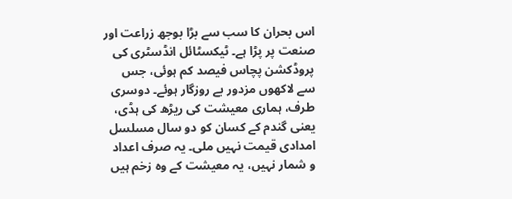اس بحران کا سب سے بڑا بوجھ زراعت اور صنعت پر پڑا ہے۔ ٹیکسٹائل انڈسٹری کی پروڈکشن پچاس فیصد کم ہوئی، جس سے لاکھوں مزدور بے روزگار ہوئے۔ دوسری طرف، ہماری معیشت کی ریڑھ کی ہڈی، یعنی گندم کے کسان کو دو سال مسلسل امدادی قیمت نہیں ملی۔ یہ صرف اعداد و شمار نہیں، یہ معیشت کے وہ زخم ہیں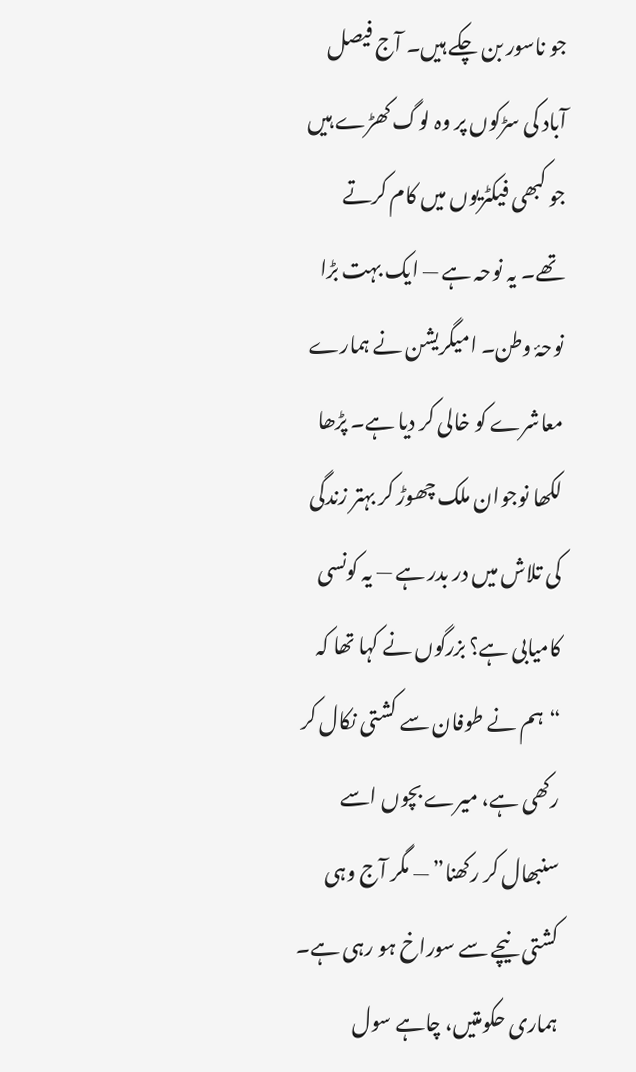جو ناسور بن چکے ہیں۔ آج فیصل آباد کی سڑکوں پر وہ لوگ کھڑے ہیں جو کبھی فیکٹریوں میں کام کرتے تھے۔ یہ نوحہ ہے — ایک بہت بڑا نوحۂ وطن۔ امیگریشن نے ہمارے معاشرے کو خالی کر دیا ہے۔ پڑھا لکھا نوجوان ملک چھوڑ کر بہتر زندگی کی تلاش میں در بدر ہے — یہ کونسی کامیابی ہے؟ بزرگوں نے کہا تھا کہ “ہم نے طوفان سے کشتی نکال کر رکھی ہے، میرے بچوں اسے سنبھال کر رکھنا” — مگر آج وہی کشتی نیچے سے سوراخ ہو رہی ہے۔
ہماری حکومتیں، چاہے سول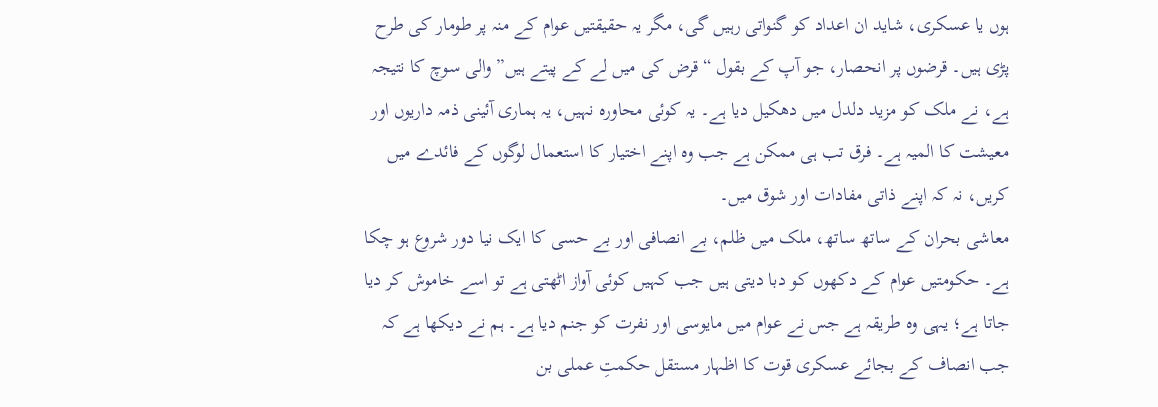ہوں یا عسکری، شاید ان اعداد کو گنواتی رہیں گی، مگر یہ حقیقتیں عوام کے منہ پر طومار کی طرح پڑی ہیں۔ قرضوں پر انحصار، جو آپ کے بقول “قرض کی میں لے کے پیتے ہیں” والی سوچ کا نتیجہ ہے، نے ملک کو مزید دلدل میں دھکیل دیا ہے۔ یہ کوئی محاورہ نہیں، یہ ہماری آئینی ذمہ داریوں اور معیشت کا المیہ ہے۔ فرق تب ہی ممکن ہے جب وہ اپنے اختیار کا استعمال لوگوں کے فائدے میں کریں، نہ کہ اپنے ذاتی مفادات اور شوق میں۔
معاشی بحران کے ساتھ ساتھ، ملک میں ظلم، بے انصافی اور بے حسی کا ایک نیا دور شروع ہو چکا ہے۔ حکومتیں عوام کے دکھوں کو دبا دیتی ہیں جب کہیں کوئی آواز اٹھتی ہے تو اسے خاموش کر دیا جاتا ہے؛ یہی وہ طریقہ ہے جس نے عوام میں مایوسی اور نفرت کو جنم دیا ہے۔ ہم نے دیکھا ہے کہ جب انصاف کے بجائے عسکری قوت کا اظہار مستقل حکمتِ عملی بن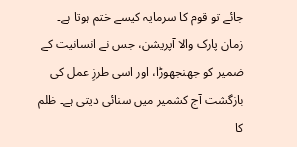جائے تو قوم کا سرمایہ کیسے ختم ہوتا ہے۔ زمان پارک والا آپریشن، جس نے انسانیت کے ضمیر کو جھنجھوڑا، اور اسی طرزِ عمل کی بازگشت آج کشمیر میں سنائی دیتی ہے۔ ظلم کا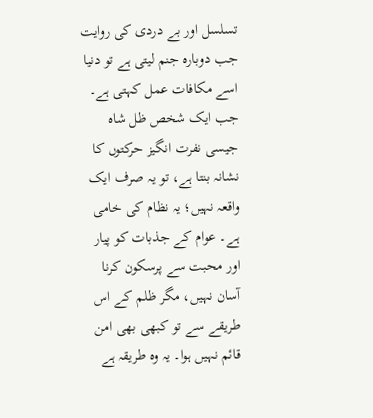تسلسل اور بے دردی کی روایت جب دوبارہ جنم لیتی ہے تو دنیا اسے مکافات عمل کہتی ہے۔
جب ایک شخص ظل شاہ جیسی نفرت انگیز حرکتوں کا نشانہ بنتا ہے، تو یہ صرف ایک واقعہ نہیں؛ یہ نظام کی خامی ہے۔ عوام کے جذبات کو پیار اور محبت سے پرسکون کرنا آسان نہیں، مگر ظلم کے اس طریقے سے تو کبھی بھی امن قائم نہیں ہوا۔ یہ وہ طریقہ ہے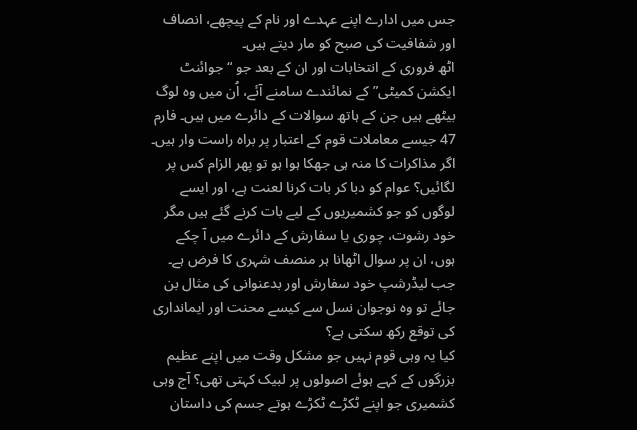جس میں ادارے اپنے عہدے اور نام کے پیچھے، انصاف اور شفافیت کی صبح کو مار دیتے ہیں۔
اٹھ فروری کے انتخابات اور ان کے بعد جو “جوائنٹ ایکشن کمیٹی” کے نمائندے سامنے آئے، اُن میں وہ لوگ بیٹھے ہیں جن کے ہاتھ سوالات کے دائرے میں ہیں۔ فارم 47 جیسے معاملات قوم کے اعتبار پر براہ راست وار ہیں۔ اگر مذاکرات کا منہ ہی جھکا ہوا ہو تو پھر الزام کس پر لگائیں؟ عوام کو دبا کر بات کرنا لعنت ہے، اور ایسے لوگوں کو جو کشمیریوں کے لیے بات کرنے گئے ہیں مگر خود رشوت، چوری یا سفارش کے دائرے میں آ چکے ہوں، ان پر سوال اٹھانا ہر منصف شہری کا فرض ہے۔ جب لیڈرشپ خود سفارش اور بدعنوانی کی مثال بن جائے تو وہ نوجوان نسل سے کیسے محنت اور ایمانداری کی توقع رکھ سکتی ہے؟
کیا یہ وہی قوم نہیں جو مشکل وقت میں اپنے عظیم بزرگوں کے کہے ہوئے اصولوں پر لبیک کہتی تھی؟ آج وہی کشمیری جو اپنے ٹکڑے ٹکڑے ہوتے جسم کی داستان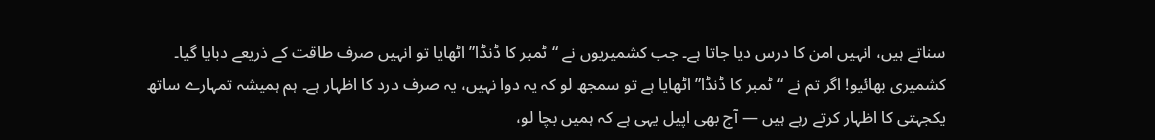سناتے ہیں، انہیں امن کا درس دیا جاتا ہے۔ جب کشمیریوں نے “ٹمبر کا ڈنڈا” اٹھایا تو انہیں صرف طاقت کے ذریعے دبایا گیا۔
کشمیری بھائیو! اگر تم نے “ٹمبر کا ڈنڈا” اٹھایا ہے تو سمجھ لو کہ یہ دوا نہیں، یہ صرف درد کا اظہار ہے۔ ہم ہمیشہ تمہارے ساتھ یکجہتی کا اظہار کرتے رہے ہیں — آج بھی اپیل یہی ہے کہ ہمیں بچا لو،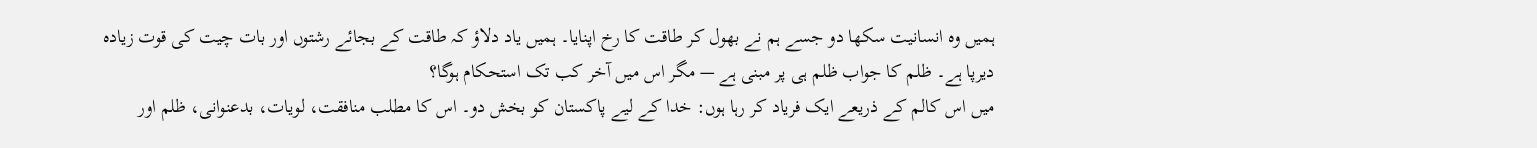ہمیں وہ انسانیت سکھا دو جسے ہم نے بھول کر طاقت کا رخ اپنایا۔ ہمیں یاد دلاؤ کہ طاقت کے بجائے رشتوں اور بات چیت کی قوت زیادہ دیرپا ہے۔ ظلم کا جواب ظلم ہی پر مبنی ہے — مگر اس میں آخر کب تک استحکام ہوگا؟
میں اس کالم کے ذریعے ایک فریاد کر رہا ہوں: خدا کے لیے پاکستان کو بخش دو۔ اس کا مطلب منافقت، لویات، بدعنوانی، ظلم اور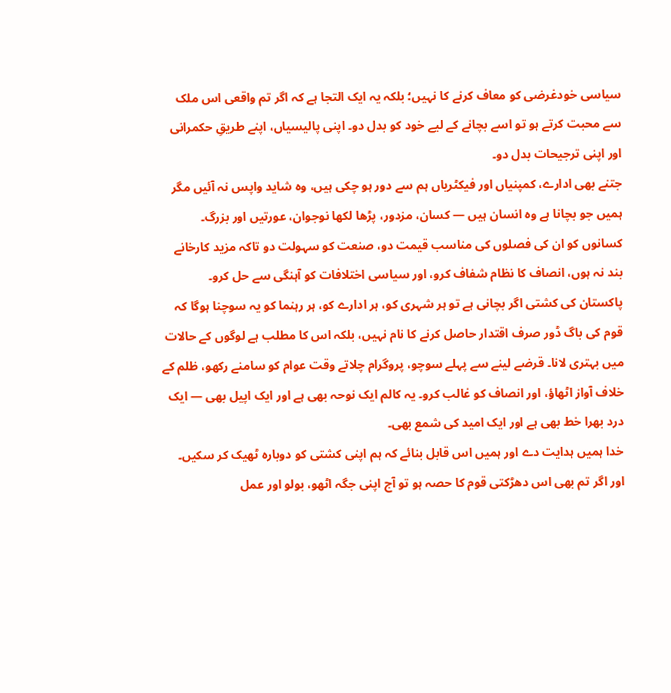سیاسی خودغرضی کو معاف کرنے کا نہیں؛ بلکہ یہ ایک التجا ہے کہ اگر تم واقعی اس ملک سے محبت کرتے ہو تو اسے بچانے کے لیے خود کو بدل دو۔ اپنی پالیسیاں، اپنے طریقِ حکمرانی اور اپنی ترجیحات بدل دو۔
جتنے بھی ادارے، کمپنیاں اور فیکٹریاں ہم سے دور ہو چکی ہیں، وہ شاید واپس نہ آئیں مگر ہمیں جو بچانا ہے وہ انسان ہیں — کسان، مزدور، پڑھا لکھا نوجوان، عورتیں اور بزرگ۔ کسانوں کو ان کی فصلوں کی مناسب قیمت دو، صنعت کو سہولت دو تاکہ مزید کارخانے بند نہ ہوں، انصاف کا نظام شفاف کرو، اور سیاسی اختلافات کو آہنگی سے حل کرو۔
پاکستان کی کشتی اگر بچانی ہے تو ہر شہری کو، ہر ادارے کو، ہر رہنما کو یہ سوچنا ہوگا کہ قوم کی باگ ڈور صرف اقتدار حاصل کرنے کا نام نہیں، بلکہ اس کا مطلب ہے لوگوں کے حالات میں بہتری لانا۔ قرضے لینے سے پہلے سوچو، پروگرام چلاتے وقت عوام کو سامنے رکھو، ظلم کے خلاف آواز اٹھاؤ، اور انصاف کو غالب کرو۔ یہ کالم ایک نوحہ بھی ہے اور ایک اپیل بھی — ایک درد بھرا خط بھی ہے اور ایک امید کی شمع بھی۔
خدا ہمیں ہدایت دے اور ہمیں اس قابل بنائے کہ ہم اپنی کشتی کو دوبارہ ٹھیک کر سکیں۔ اور اگر تم بھی اس دھڑکتی قوم کا حصہ ہو تو آج اپنی جگہ اٹھو، بولو اور عمل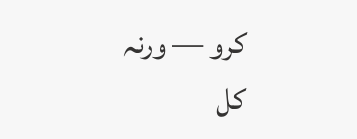کرو — ورنہ کل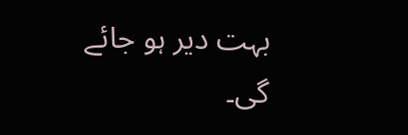بہت دیر ہو جائے گی۔